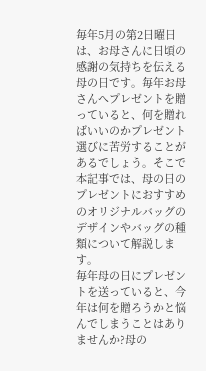毎年5月の第2日曜日は、お母さんに日頃の感謝の気持ちを伝える母の日です。毎年お母さんへプレゼントを贈っていると、何を贈ればいいのかプレゼント選びに苦労することがあるでしょう。そこで本記事では、母の日のプレゼントにおすすめのオリジナルバッグのデザインやバッグの種類について解説します。
毎年母の日にプレゼントを送っていると、今年は何を贈ろうかと悩んでしまうことはありませんか?母の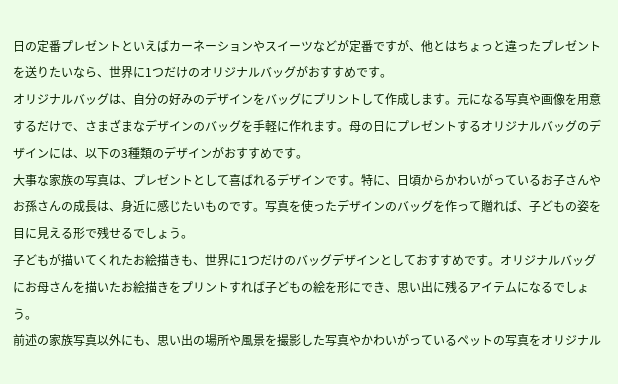日の定番プレゼントといえばカーネーションやスイーツなどが定番ですが、他とはちょっと違ったプレゼントを送りたいなら、世界に1つだけのオリジナルバッグがおすすめです。
オリジナルバッグは、自分の好みのデザインをバッグにプリントして作成します。元になる写真や画像を用意するだけで、さまざまなデザインのバッグを手軽に作れます。母の日にプレゼントするオリジナルバッグのデザインには、以下の3種類のデザインがおすすめです。
大事な家族の写真は、プレゼントとして喜ばれるデザインです。特に、日頃からかわいがっているお子さんやお孫さんの成長は、身近に感じたいものです。写真を使ったデザインのバッグを作って贈れば、子どもの姿を目に見える形で残せるでしょう。
子どもが描いてくれたお絵描きも、世界に1つだけのバッグデザインとしておすすめです。オリジナルバッグにお母さんを描いたお絵描きをプリントすれば子どもの絵を形にでき、思い出に残るアイテムになるでしょう。
前述の家族写真以外にも、思い出の場所や風景を撮影した写真やかわいがっているペットの写真をオリジナル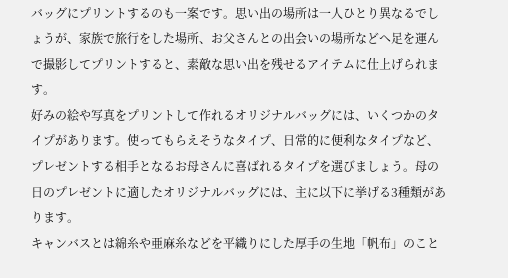バッグにプリントするのも一案です。思い出の場所は一人ひとり異なるでしょうが、家族で旅行をした場所、お父さんとの出会いの場所などへ足を運んで撮影してプリントすると、素敵な思い出を残せるアイテムに仕上げられます。
好みの絵や写真をプリントして作れるオリジナルバッグには、いくつかのタイプがあります。使ってもらえそうなタイプ、日常的に便利なタイプなど、プレゼントする相手となるお母さんに喜ばれるタイプを選びましょう。母の日のプレゼントに適したオリジナルバッグには、主に以下に挙げる3種類があります。
キャンバスとは綿糸や亜麻糸などを平織りにした厚手の生地「帆布」のこと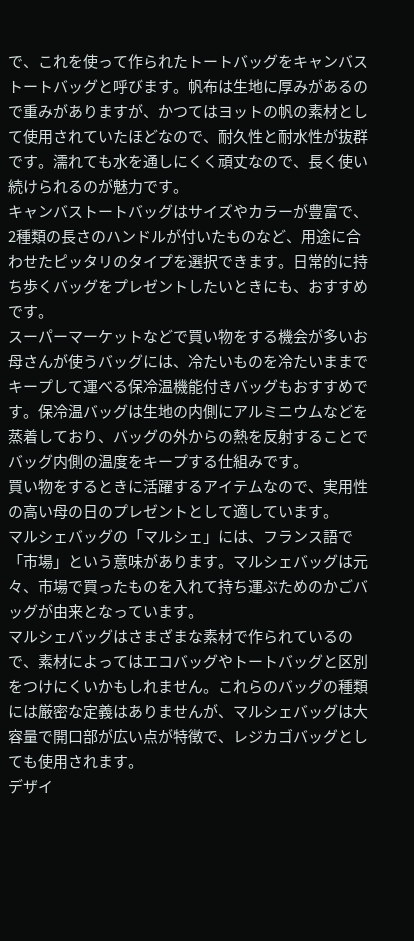で、これを使って作られたトートバッグをキャンバストートバッグと呼びます。帆布は生地に厚みがあるので重みがありますが、かつてはヨットの帆の素材として使用されていたほどなので、耐久性と耐水性が抜群です。濡れても水を通しにくく頑丈なので、長く使い続けられるのが魅力です。
キャンバストートバッグはサイズやカラーが豊富で、2種類の長さのハンドルが付いたものなど、用途に合わせたピッタリのタイプを選択できます。日常的に持ち歩くバッグをプレゼントしたいときにも、おすすめです。
スーパーマーケットなどで買い物をする機会が多いお母さんが使うバッグには、冷たいものを冷たいままでキープして運べる保冷温機能付きバッグもおすすめです。保冷温バッグは生地の内側にアルミニウムなどを蒸着しており、バッグの外からの熱を反射することでバッグ内側の温度をキープする仕組みです。
買い物をするときに活躍するアイテムなので、実用性の高い母の日のプレゼントとして適しています。
マルシェバッグの「マルシェ」には、フランス語で「市場」という意味があります。マルシェバッグは元々、市場で買ったものを入れて持ち運ぶためのかごバッグが由来となっています。
マルシェバッグはさまざまな素材で作られているので、素材によってはエコバッグやトートバッグと区別をつけにくいかもしれません。これらのバッグの種類には厳密な定義はありませんが、マルシェバッグは大容量で開口部が広い点が特徴で、レジカゴバッグとしても使用されます。
デザイ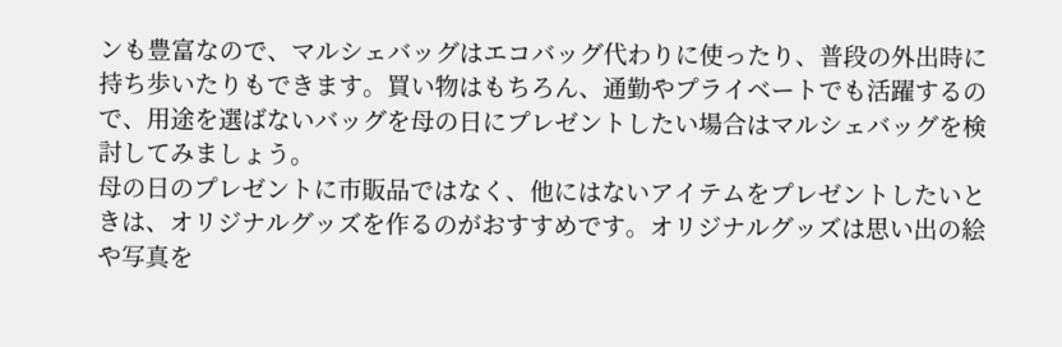ンも豊富なので、マルシェバッグはエコバッグ代わりに使ったり、普段の外出時に持ち歩いたりもできます。買い物はもちろん、通勤やプライベートでも活躍するので、用途を選ばないバッグを母の日にプレゼントしたい場合はマルシェバッグを検討してみましょう。
母の日のプレゼントに市販品ではなく、他にはないアイテムをプレゼントしたいときは、オリジナルグッズを作るのがおすすめです。オリジナルグッズは思い出の絵や写真を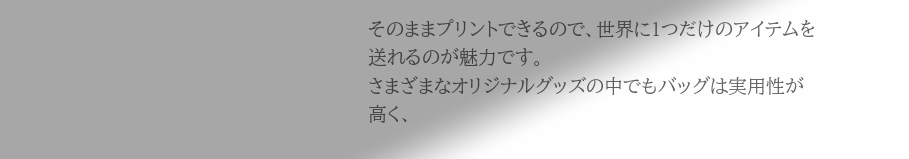そのままプリントできるので、世界に1つだけのアイテムを送れるのが魅力です。
さまざまなオリジナルグッズの中でもバッグは実用性が高く、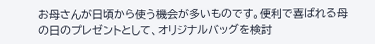お母さんが日頃から使う機会が多いものです。便利で喜ばれる母の日のプレゼントとして、オリジナルバッグを検討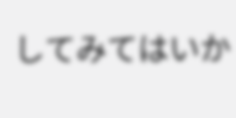してみてはいか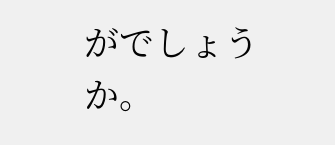がでしょうか。